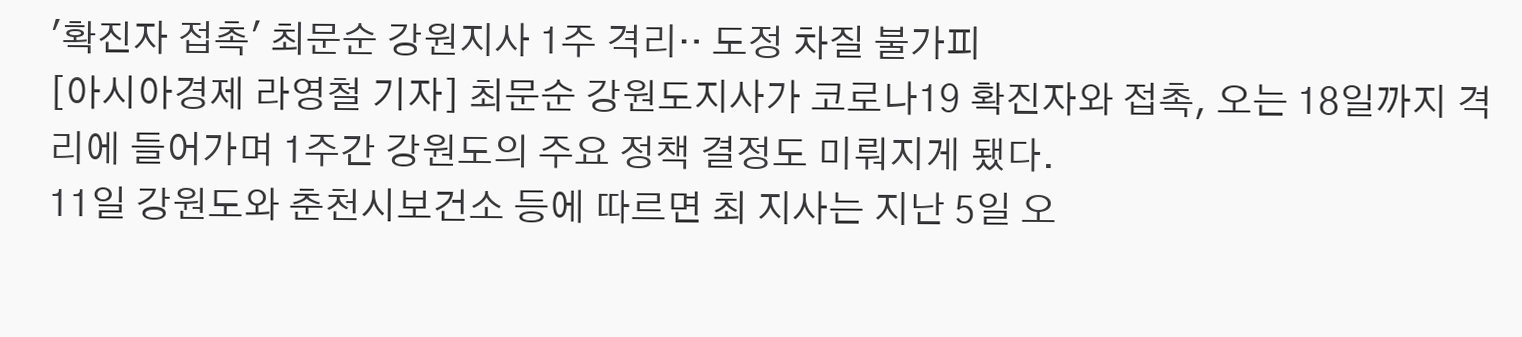'확진자 접촉' 최문순 강원지사 1주 격리‥ 도정 차질 불가피
[아시아경제 라영철 기자] 최문순 강원도지사가 코로나19 확진자와 접촉, 오는 18일까지 격리에 들어가며 1주간 강원도의 주요 정책 결정도 미뤄지게 됐다.
11일 강원도와 춘천시보건소 등에 따르면 최 지사는 지난 5일 오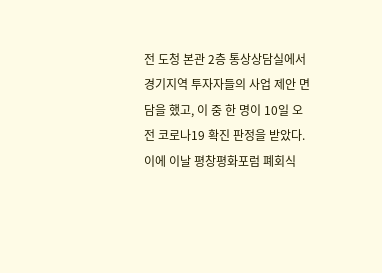전 도청 본관 2층 통상상담실에서 경기지역 투자자들의 사업 제안 면담을 했고, 이 중 한 명이 10일 오전 코로나19 확진 판정을 받았다.
이에 이날 평창평화포럼 폐회식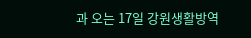과 오는 17일 강원생활방역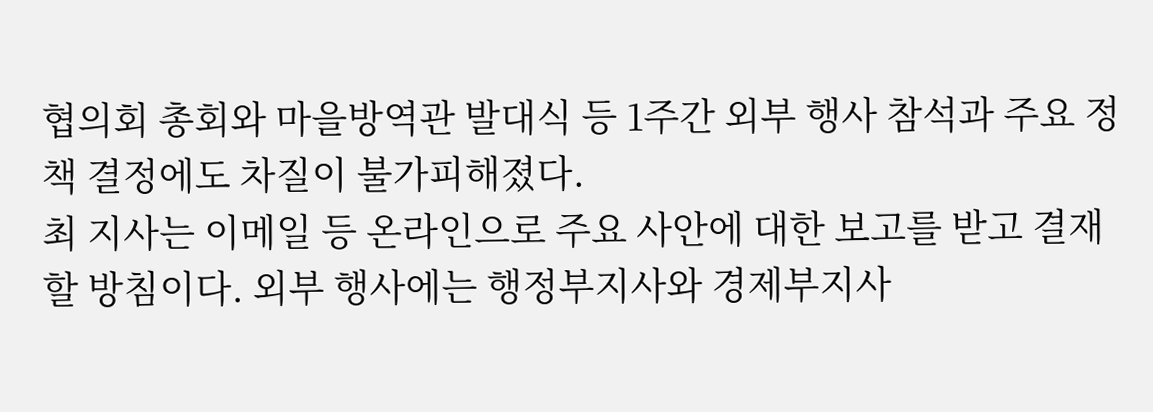협의회 총회와 마을방역관 발대식 등 1주간 외부 행사 참석과 주요 정책 결정에도 차질이 불가피해졌다.
최 지사는 이메일 등 온라인으로 주요 사안에 대한 보고를 받고 결재할 방침이다. 외부 행사에는 행정부지사와 경제부지사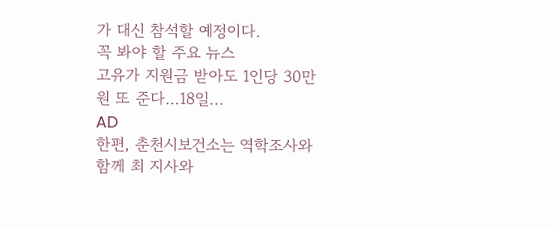가 대신 참석할 예정이다.
꼭 봐야 할 주요 뉴스
고유가 지원금 받아도 1인당 30만원 또 준다…18일...
AD
한편, 춘천시보건소는 역학조사와 함께 최 지사와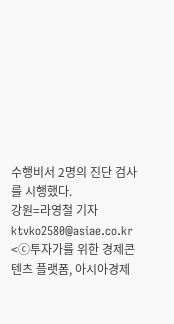수행비서 2명의 진단 검사를 시행했다.
강원=라영철 기자 ktvko2580@asiae.co.kr
<ⓒ투자가를 위한 경제콘텐츠 플랫폼, 아시아경제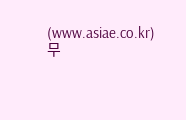(www.asiae.co.kr) 무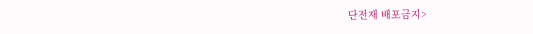단전재 배포금지>